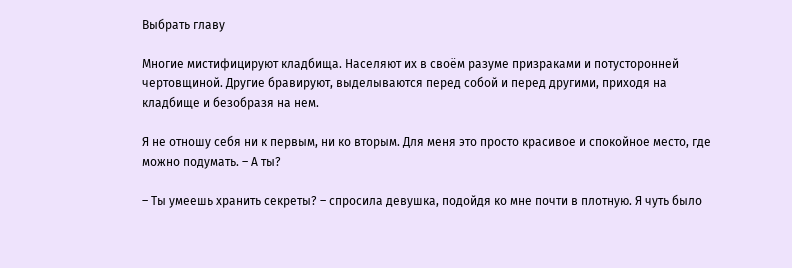Выбрать главу

Многие мистифицируют кладбища. Населяют их в своём разуме призраками и потусторонней чертовщиной. Другие бравируют, выделываются перед собой и перед другими, приходя на кладбище и безобразя на нем.

Я не отношу себя ни к первым, ни ко вторым. Для меня это просто красивое и спокойное место, где можно подумать. – А ты?

– Ты умеешь хранить секреты? – спросила девушка, подойдя ко мне почти в плотную. Я чуть было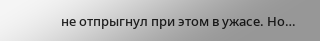не отпрыгнул при этом в ужасе. Но…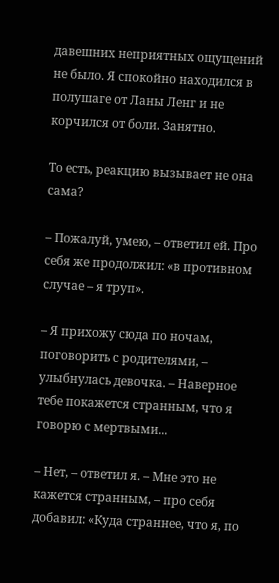давешних неприятных ощущений не было. Я спокойно находился в полушаге от Ланы Ленг и не корчился от боли. Занятно.

То есть, реакцию вызывает не она сама?

– Пожалуй, умею, – ответил ей. Про себя же продолжил: «в противном случае – я труп».

– Я прихожу сюда по ночам, поговорить с родителями, – улыбнулась девочка. – Наверное тебе покажется странным, что я говорю с мертвыми...

– Нет, – ответил я. – Мне это не кажется странным, – про себя добавил: «Куда страннее, что я, по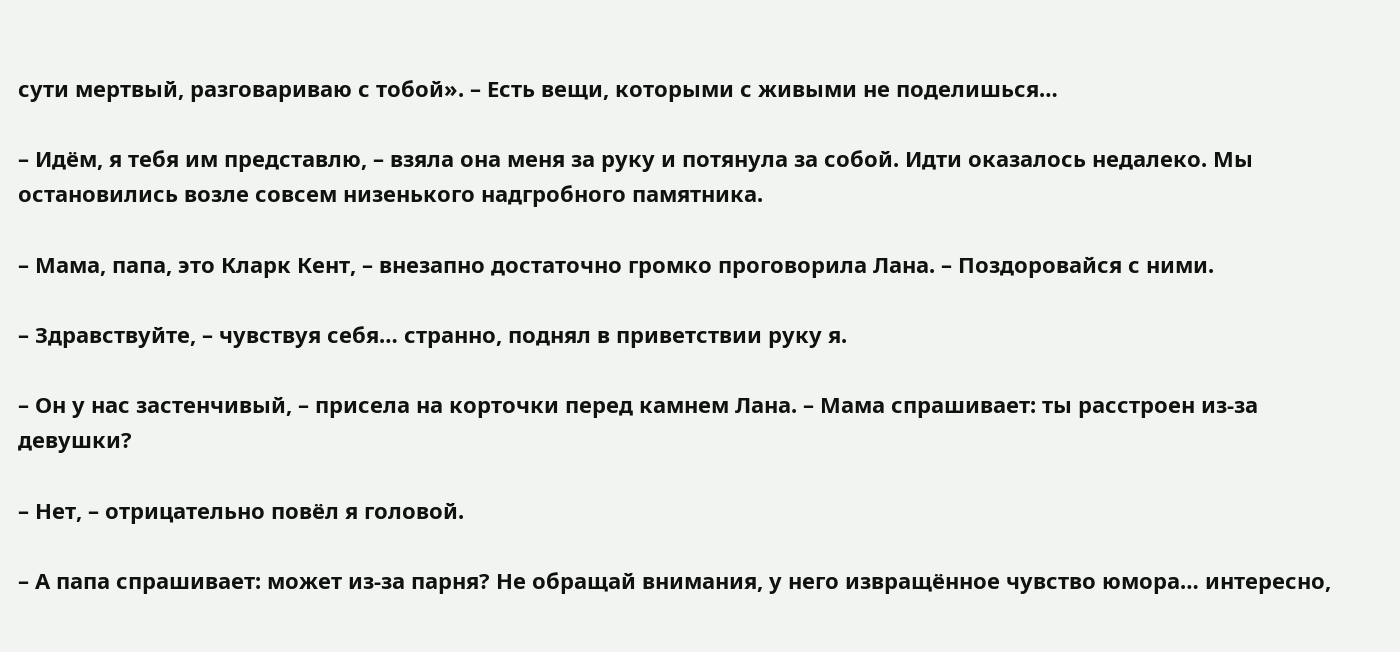сути мертвый, разговариваю с тобой». – Есть вещи, которыми с живыми не поделишься…

– Идём, я тебя им представлю, – взяла она меня за руку и потянула за собой. Идти оказалось недалеко. Мы остановились возле совсем низенького надгробного памятника.

– Мама, папа, это Кларк Кент, – внезапно достаточно громко проговорила Лана. – Поздоровайся с ними.

– Здравствуйте, – чувствуя себя… странно, поднял в приветствии руку я.

– Он у нас застенчивый, – присела на корточки перед камнем Лана. – Мама спрашивает: ты расстроен из-за девушки?

– Нет, – отрицательно повёл я головой.

– А папа спрашивает: может из-за парня? Не обращай внимания, у него извращённое чувство юмора… интересно,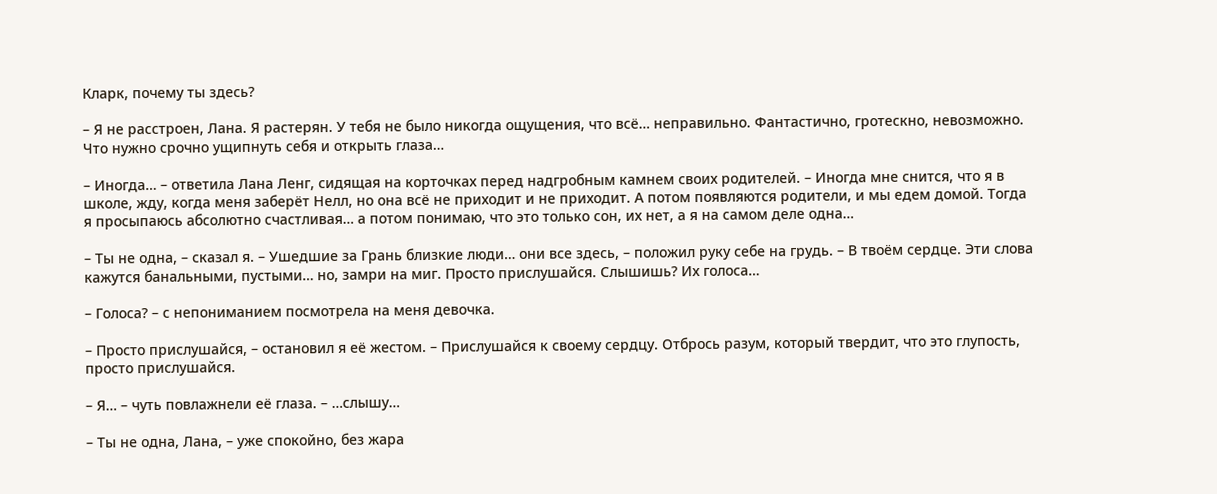Кларк, почему ты здесь?

– Я не расстроен, Лана. Я растерян. У тебя не было никогда ощущения, что всё… неправильно. Фантастично, гротескно, невозможно. Что нужно срочно ущипнуть себя и открыть глаза…

– Иногда… – ответила Лана Ленг, сидящая на корточках перед надгробным камнем своих родителей. – Иногда мне снится, что я в школе, жду, когда меня заберёт Нелл, но она всё не приходит и не приходит. А потом появляются родители, и мы едем домой. Тогда я просыпаюсь абсолютно счастливая… а потом понимаю, что это только сон, их нет, а я на самом деле одна…

– Ты не одна, – сказал я. – Ушедшие за Грань близкие люди… они все здесь, – положил руку себе на грудь. – В твоём сердце. Эти слова кажутся банальными, пустыми… но, замри на миг. Просто прислушайся. Слышишь? Их голоса…

– Голоса? – с непониманием посмотрела на меня девочка.

– Просто прислушайся, – остановил я её жестом. – Прислушайся к своему сердцу. Отбрось разум, который твердит, что это глупость, просто прислушайся.

– Я… – чуть повлажнели её глаза. – …слышу…

– Ты не одна, Лана, – уже спокойно, без жара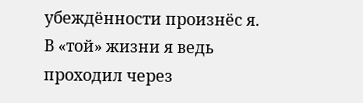убеждённости произнёс я. В «той» жизни я ведь проходил через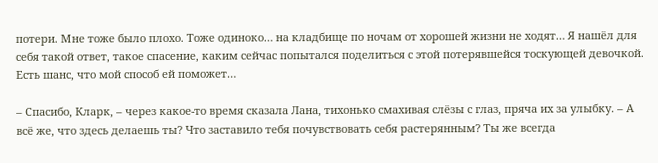потери. Мне тоже было плохо. Тоже одиноко… на кладбище по ночам от хорошей жизни не ходят… Я нашёл для себя такой ответ, такое спасение, каким сейчас попытался поделиться с этой потерявшейся тоскующей девочкой. Есть шанс, что мой способ ей поможет…

– Спасибо, Кларк, – через какое-то время сказала Лана, тихонько смахивая слёзы с глаз, пряча их за улыбку. – А всё же, что здесь делаешь ты? Что заставило тебя почувствовать себя растерянным? Ты же всегда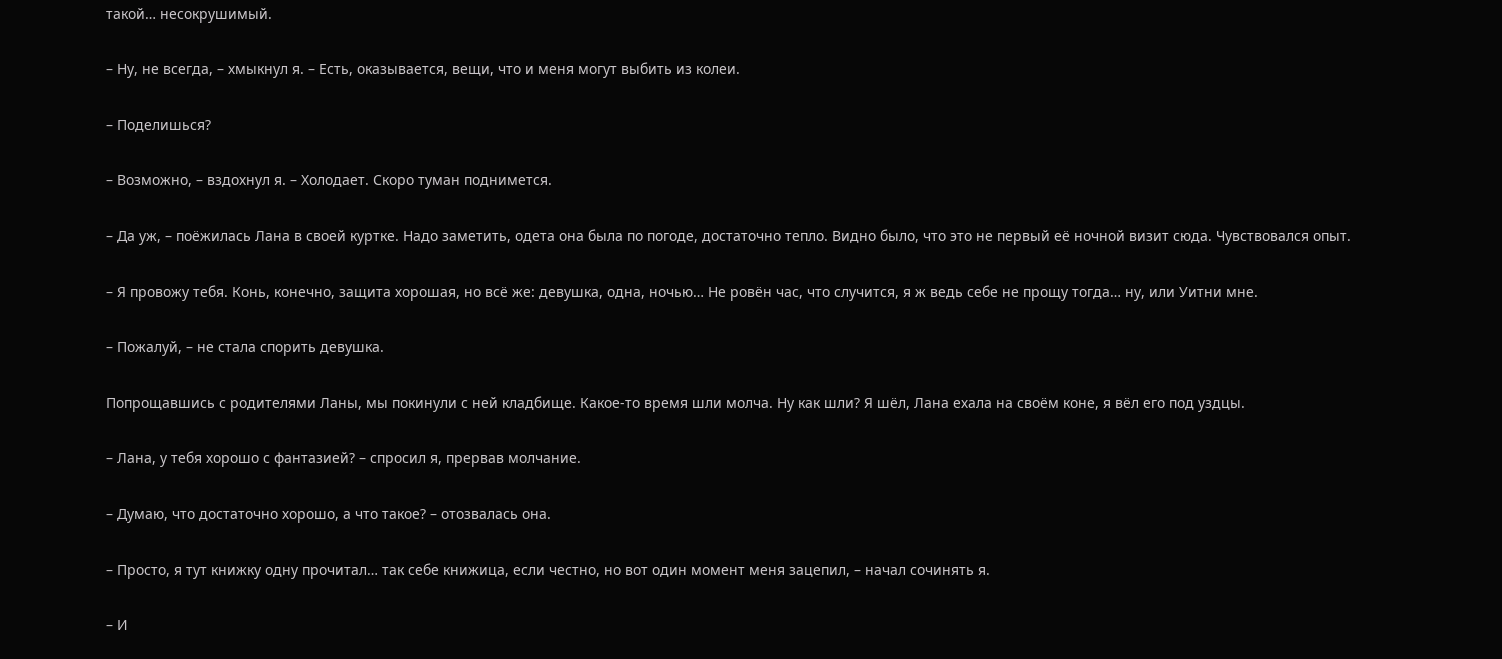такой… несокрушимый.

– Ну, не всегда, – хмыкнул я. – Есть, оказывается, вещи, что и меня могут выбить из колеи.

– Поделишься?

– Возможно, – вздохнул я. – Холодает. Скоро туман поднимется.

– Да уж, – поёжилась Лана в своей куртке. Надо заметить, одета она была по погоде, достаточно тепло. Видно было, что это не первый её ночной визит сюда. Чувствовался опыт.

– Я провожу тебя. Конь, конечно, защита хорошая, но всё же: девушка, одна, ночью… Не ровён час, что случится, я ж ведь себе не прощу тогда… ну, или Уитни мне.

– Пожалуй, – не стала спорить девушка.

Попрощавшись с родителями Ланы, мы покинули с ней кладбище. Какое-то время шли молча. Ну как шли? Я шёл, Лана ехала на своём коне, я вёл его под уздцы.

– Лана, у тебя хорошо с фантазией? – спросил я, прервав молчание.

– Думаю, что достаточно хорошо, а что такое? – отозвалась она.

– Просто, я тут книжку одну прочитал… так себе книжица, если честно, но вот один момент меня зацепил, – начал сочинять я.

– И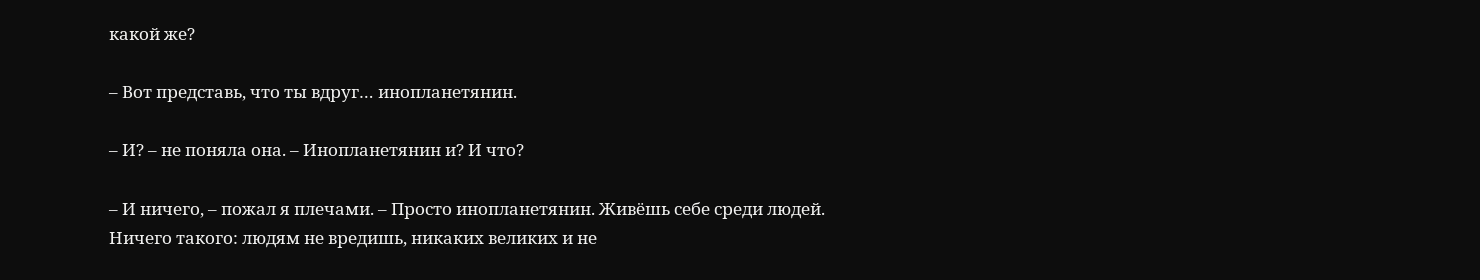какой же?

– Вот представь, что ты вдруг… инопланетянин.

– И? – не поняла она. – Инопланетянин и? И что?

– И ничего, – пожал я плечами. – Просто инопланетянин. Живёшь себе среди людей. Ничего такого: людям не вредишь, никаких великих и не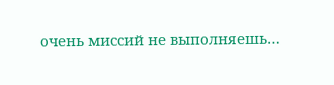очень миссий не выполняешь…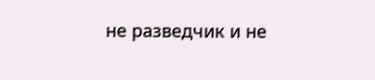не разведчик и не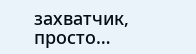захватчик, просто…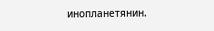инопланетянин.